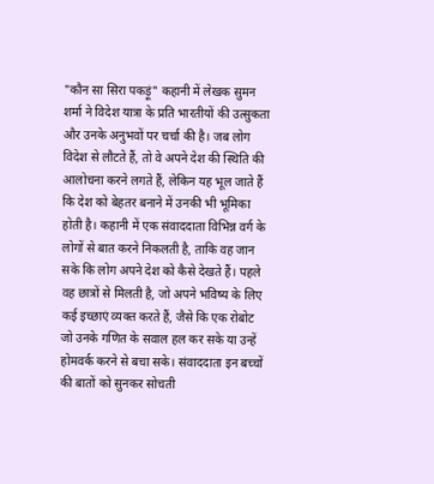"कौन सा सिरा पकड़ूं" कहानी में लेखक सुमन शर्मा ने विदेश यात्रा के प्रति भारतीयों की उत्सुकता और उनके अनुभवों पर चर्चा की है। जब लोग विदेश से लौटते हैं, तो वे अपने देश की स्थिति की आलोचना करने लगते हैं, लेकिन यह भूल जाते हैं कि देश को बेहतर बनाने में उनकी भी भूमिका होती है। कहानी में एक संवाददाता विभिन्न वर्ग के लोगों से बात करने निकलती है, ताकि वह जान सके कि लोग अपने देश को कैसे देखते हैं। पहले वह छात्रों से मिलती है, जो अपने भविष्य के लिए कई इच्छाएं व्यक्त करते हैं, जैसे कि एक रोबोट जो उनके गणित के सवाल हल कर सके या उन्हें होमवर्क करने से बचा सके। संवाददाता इन बच्चों की बातों को सुनकर सोचती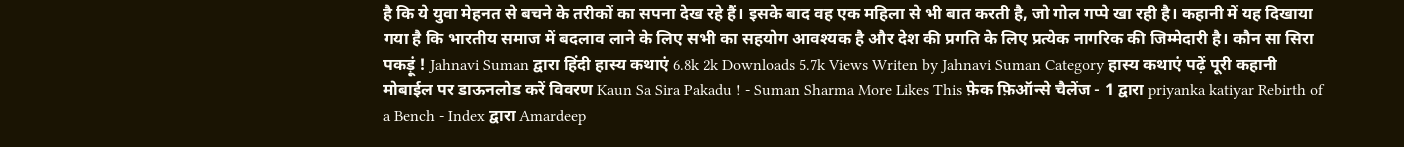है कि ये युवा मेहनत से बचने के तरीकों का सपना देख रहे हैं। इसके बाद वह एक महिला से भी बात करती है, जो गोल गप्पे खा रही है। कहानी में यह दिखाया गया है कि भारतीय समाज में बदलाव लाने के लिए सभी का सहयोग आवश्यक है और देश की प्रगति के लिए प्रत्येक नागरिक की जिम्मेदारी है। कौन सा सिरा पकड़ूं ! Jahnavi Suman द्वारा हिंदी हास्य कथाएं 6.8k 2k Downloads 5.7k Views Writen by Jahnavi Suman Category हास्य कथाएं पढ़ें पूरी कहानी मोबाईल पर डाऊनलोड करें विवरण Kaun Sa Sira Pakadu ! - Suman Sharma More Likes This फ़ेक फ़िऑन्से चैलेंज - 1 द्वारा priyanka katiyar Rebirth of a Bench - Index द्वारा Amardeep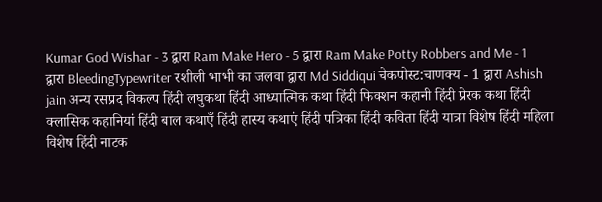Kumar God Wishar - 3 द्वारा Ram Make Hero - 5 द्वारा Ram Make Potty Robbers and Me - 1 द्वारा BleedingTypewriter रशीली भाभी का जलवा द्वारा Md Siddiqui चेकपोस्ट:चाणक्य - 1 द्वारा Ashish jain अन्य रसप्रद विकल्प हिंदी लघुकथा हिंदी आध्यात्मिक कथा हिंदी फिक्शन कहानी हिंदी प्रेरक कथा हिंदी क्लासिक कहानियां हिंदी बाल कथाएँ हिंदी हास्य कथाएं हिंदी पत्रिका हिंदी कविता हिंदी यात्रा विशेष हिंदी महिला विशेष हिंदी नाटक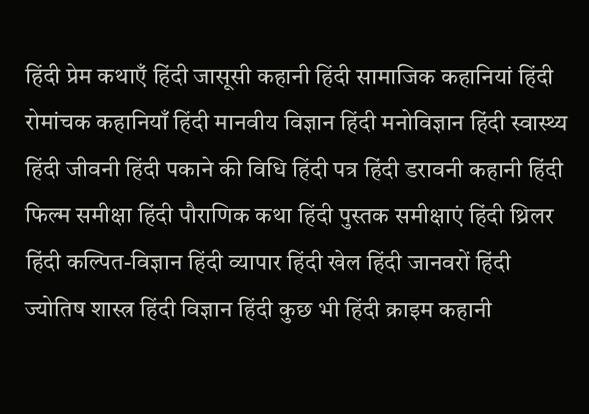हिंदी प्रेम कथाएँ हिंदी जासूसी कहानी हिंदी सामाजिक कहानियां हिंदी रोमांचक कहानियाँ हिंदी मानवीय विज्ञान हिंदी मनोविज्ञान हिंदी स्वास्थ्य हिंदी जीवनी हिंदी पकाने की विधि हिंदी पत्र हिंदी डरावनी कहानी हिंदी फिल्म समीक्षा हिंदी पौराणिक कथा हिंदी पुस्तक समीक्षाएं हिंदी थ्रिलर हिंदी कल्पित-विज्ञान हिंदी व्यापार हिंदी खेल हिंदी जानवरों हिंदी ज्योतिष शास्त्र हिंदी विज्ञान हिंदी कुछ भी हिंदी क्राइम कहानी